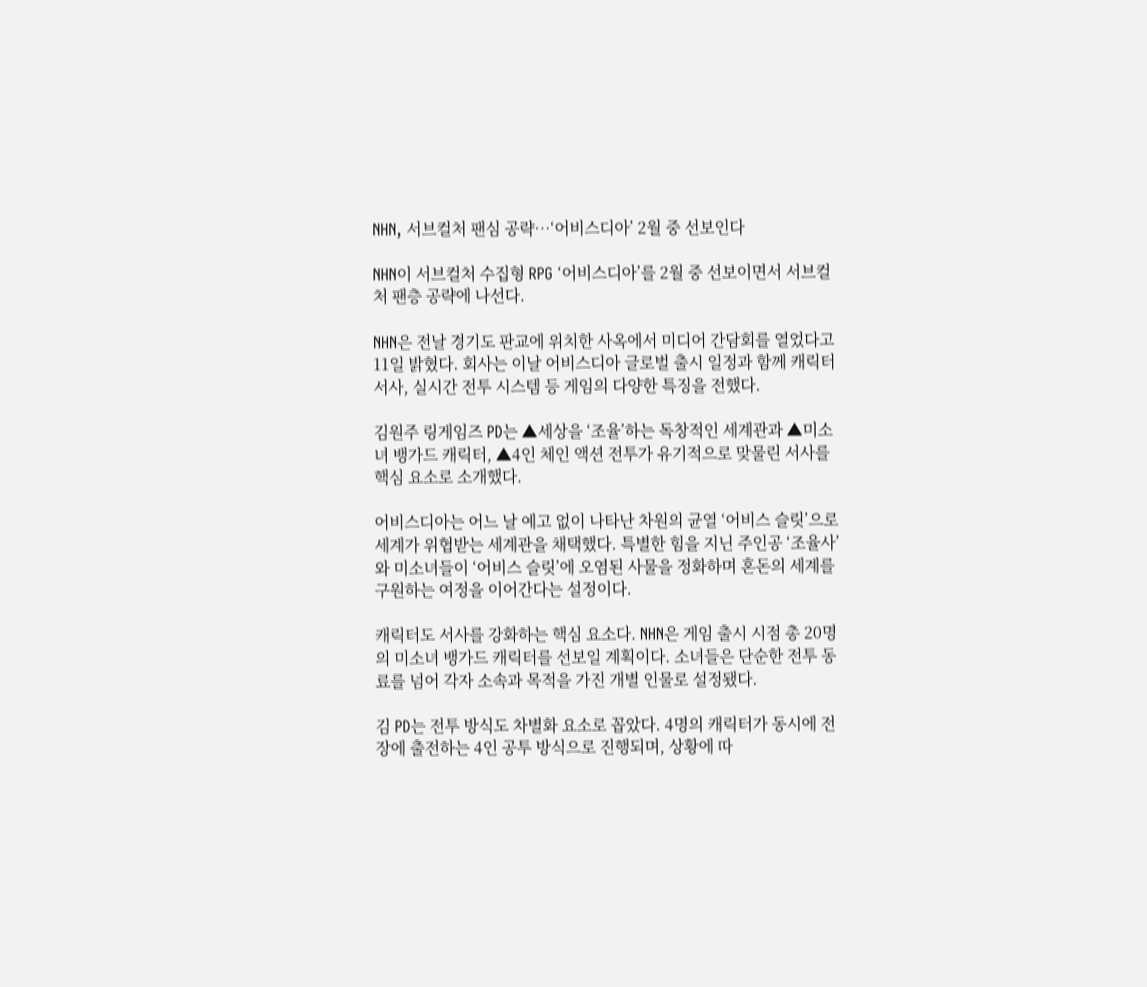NHN, 서브컬처 팬심 공략…‘어비스디아’ 2월 중 선보인다

NHN이 서브컬처 수집형 RPG ‘어비스디아’를 2월 중 선보이면서 서브컬처 팬층 공략에 나선다.

NHN은 전날 경기도 판교에 위치한 사옥에서 미디어 간담회를 열었다고 11일 밝혔다. 회사는 이날 어비스디아 글로벌 출시 일정과 함께 캐릭터 서사, 실시간 전투 시스템 등 게임의 다양한 특징을 전했다.

김원주 링게임즈 PD는 ▲세상을 ‘조율’하는 독창적인 세계관과 ▲미소녀 뱅가드 캐릭터, ▲4인 체인 액션 전투가 유기적으로 맞물린 서사를 핵심 요소로 소개했다.

어비스디아는 어느 날 예고 없이 나타난 차원의 균열 ‘어비스 슬릿’으로 세계가 위협받는 세계관을 채택했다. 특별한 힘을 지닌 주인공 ‘조율사’와 미소녀들이 ‘어비스 슬릿’에 오염된 사물을 정화하며 혼돈의 세계를 구원하는 여정을 이어간다는 설정이다.

캐릭터도 서사를 강화하는 핵심 요소다. NHN은 게임 출시 시점 총 20명의 미소녀 뱅가드 캐릭터를 선보일 계획이다. 소녀들은 단순한 전투 동료를 넘어 각자 소속과 목적을 가진 개별 인물로 설정됐다.

김 PD는 전투 방식도 차별화 요소로 꼽았다. 4명의 캐릭터가 동시에 전장에 출전하는 4인 공투 방식으로 진행되며, 상황에 따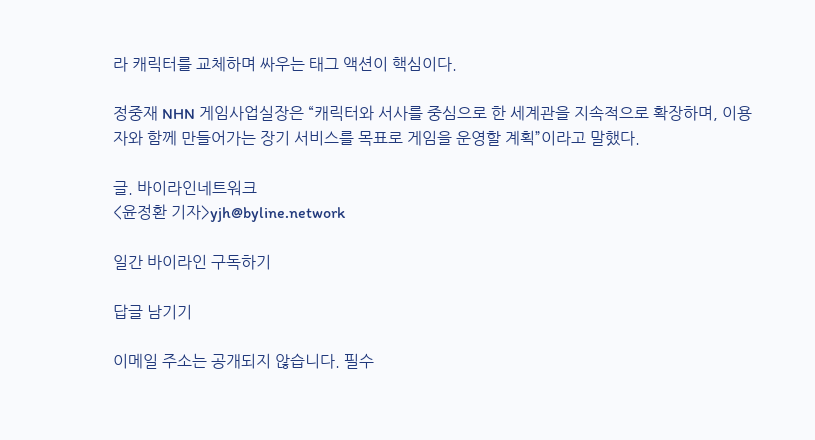라 캐릭터를 교체하며 싸우는 태그 액션이 핵심이다.

정중재 NHN 게임사업실장은 “캐릭터와 서사를 중심으로 한 세계관을 지속적으로 확장하며, 이용자와 함께 만들어가는 장기 서비스를 목표로 게임을 운영할 계획”이라고 말했다.

글. 바이라인네트워크
<윤정환 기자>yjh@byline.network

일간 바이라인 구독하기

답글 남기기

이메일 주소는 공개되지 않습니다. 필수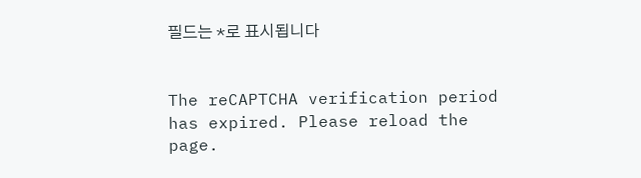필드는 *로 표시됩니다


The reCAPTCHA verification period has expired. Please reload the page.